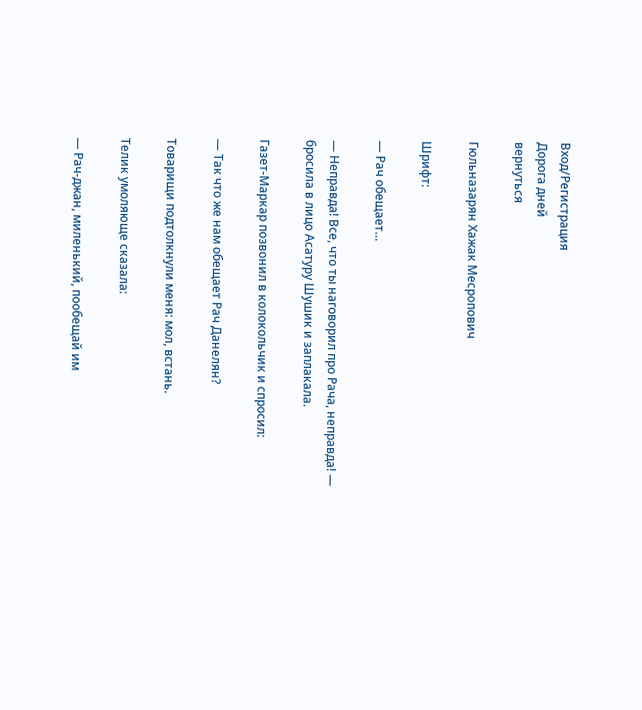Вход/Регистрация
Дорога дней
вернуться

Гюльназарян Хажак Месропович

Шрифт:

— Рач обещает…

— Неправда! Все, что ты наговорил про Рача, неправда! — бросила в лицо Асатуру Шушик и заплакала.

Газет-Маркар позвонил в колокольчик и спросил:

— Так что же нам обещает Рач Данелян?

Товарищи подтолкнули меня: мол, встань.

Телик умоляюще сказала:

— Рач-джан, миленький, пообещай им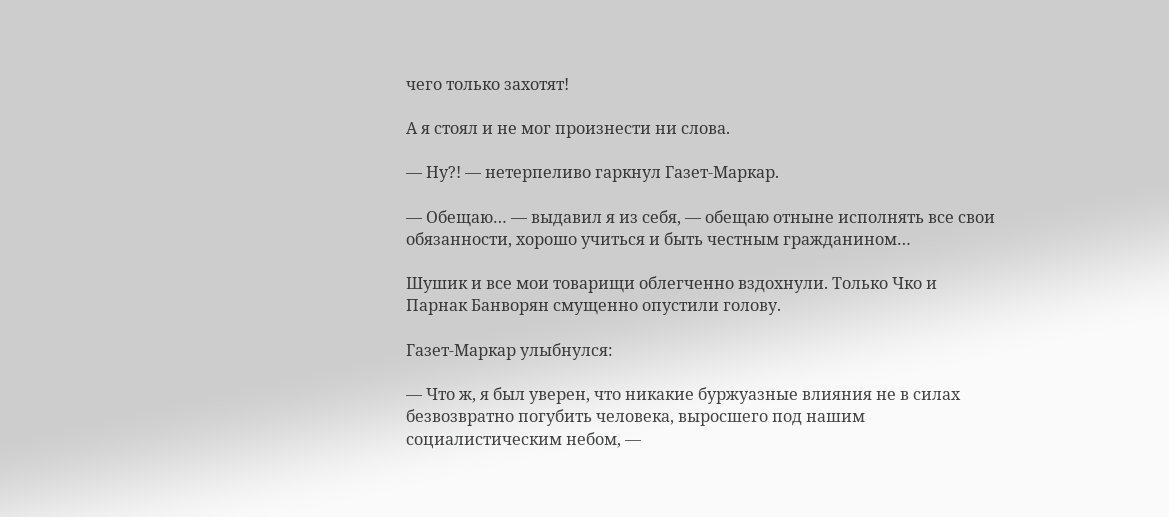чего только захотят!

А я стоял и не мог произнести ни слова.

— Ну?! — нетерпеливо гаркнул Газет-Маркар.

— Обещаю… — выдавил я из себя, — обещаю отныне исполнять все свои обязанности, хорошо учиться и быть честным гражданином…

Шушик и все мои товарищи облегченно вздохнули. Только Чко и Парнак Банворян смущенно опустили голову.

Газет-Маркар улыбнулся:

— Что ж, я был уверен, что никакие буржуазные влияния не в силах безвозвратно погубить человека, выросшего под нашим социалистическим небом, —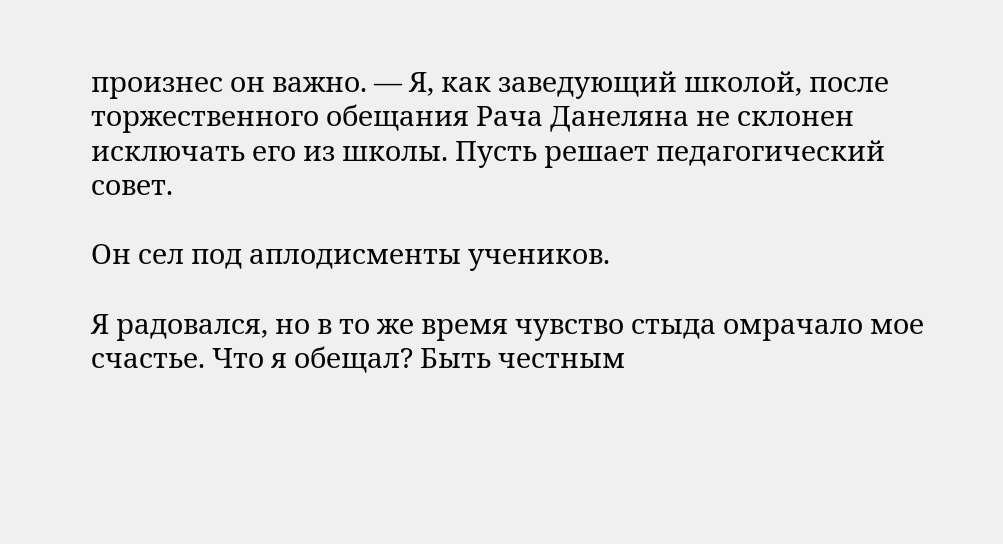произнес он важно. — Я, как заведующий школой, после торжественного обещания Рача Данеляна не склонен исключать его из школы. Пусть решает педагогический совет.

Он сел под аплодисменты учеников.

Я радовался, но в то же время чувство стыда омрачало мое счастье. Что я обещал? Быть честным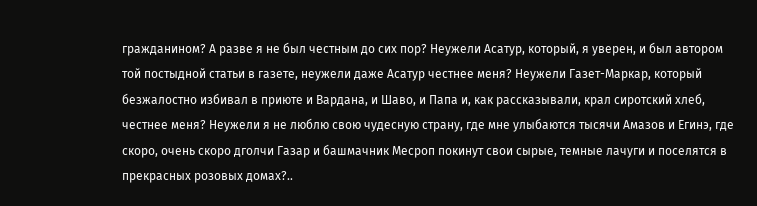гражданином? А разве я не был честным до сих пор? Неужели Асатур, который, я уверен, и был автором той постыдной статьи в газете, неужели даже Асатур честнее меня? Неужели Газет-Маркар, который безжалостно избивал в приюте и Вардана, и Шаво, и Папа и, как рассказывали, крал сиротский хлеб, честнее меня? Неужели я не люблю свою чудесную страну, где мне улыбаются тысячи Амазов и Егинэ, где скоро, очень скоро дголчи Газар и башмачник Месроп покинут свои сырые, темные лачуги и поселятся в прекрасных розовых домах?..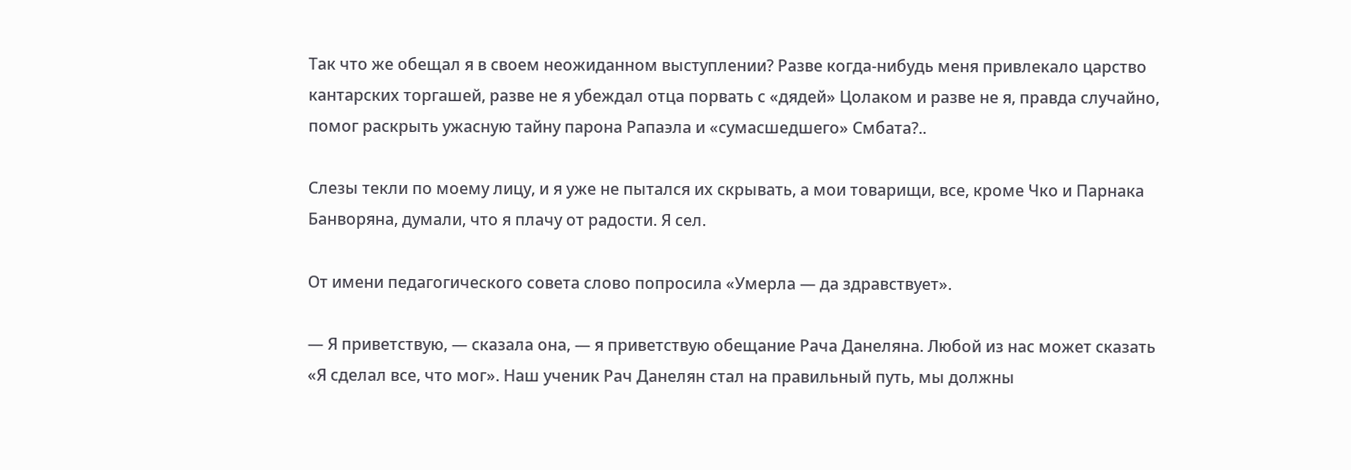Так что же обещал я в своем неожиданном выступлении? Разве когда-нибудь меня привлекало царство кантарских торгашей, разве не я убеждал отца порвать с «дядей» Цолаком и разве не я, правда случайно, помог раскрыть ужасную тайну парона Рапаэла и «сумасшедшего» Смбата?..

Слезы текли по моему лицу, и я уже не пытался их скрывать, а мои товарищи, все, кроме Чко и Парнака Банворяна, думали, что я плачу от радости. Я сел.

От имени педагогического совета слово попросила «Умерла — да здравствует».

— Я приветствую, — сказала она, — я приветствую обещание Рача Данеляна. Любой из нас может сказать «Я сделал все, что мог». Наш ученик Рач Данелян стал на правильный путь, мы должны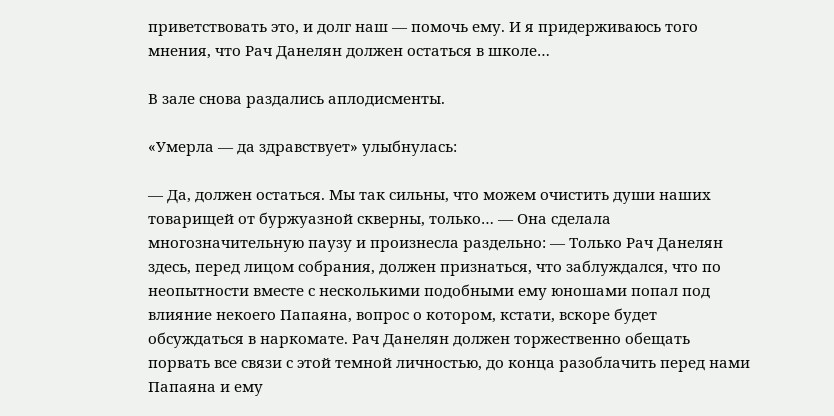приветствовать это, и долг наш — помочь ему. И я придерживаюсь того мнения, что Рач Данелян должен остаться в школе…

В зале снова раздались аплодисменты.

«Умерла — да здравствует» улыбнулась:

— Да, должен остаться. Мы так сильны, что можем очистить души наших товарищей от буржуазной скверны, только… — Она сделала многозначительную паузу и произнесла раздельно: — Только Рач Данелян здесь, перед лицом собрания, должен признаться, что заблуждался, что по неопытности вместе с несколькими подобными ему юношами попал под влияние некоего Папаяна, вопрос о котором, кстати, вскоре будет обсуждаться в наркомате. Рач Данелян должен торжественно обещать порвать все связи с этой темной личностью, до конца разоблачить перед нами Папаяна и ему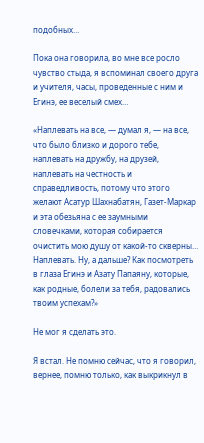подобных…

Пока она говорила, во мне все росло чувство стыда, я вспоминал своего друга и учителя, часы, проведенные с ним и Егинэ, ее веселый смех…

«Наплевать на все, — думал я, — на все, что было близко и дорого тебе, наплевать на дружбу, на друзей, наплевать на честность и справедливость, потому что этого желают Асатур Шахнабатян, Газет-Маркар и эта обезьяна с ее заумными словечками, которая собирается очистить мою душу от какой-то скверны… Наплевать. Ну, а дальше? Как посмотреть в глаза Егинэ и Азату Папаяну, которые, как родные, болели за тебя, радовались твоим успехам?»

Не мог я сделать это.

Я встал. Не помню сейчас, что я говорил, вернее, помню только, как выкрикнул в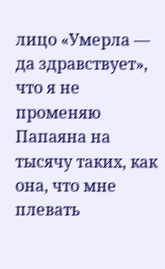лицо «Умерла — да здравствует», что я не променяю Папаяна на тысячу таких, как она, что мне плевать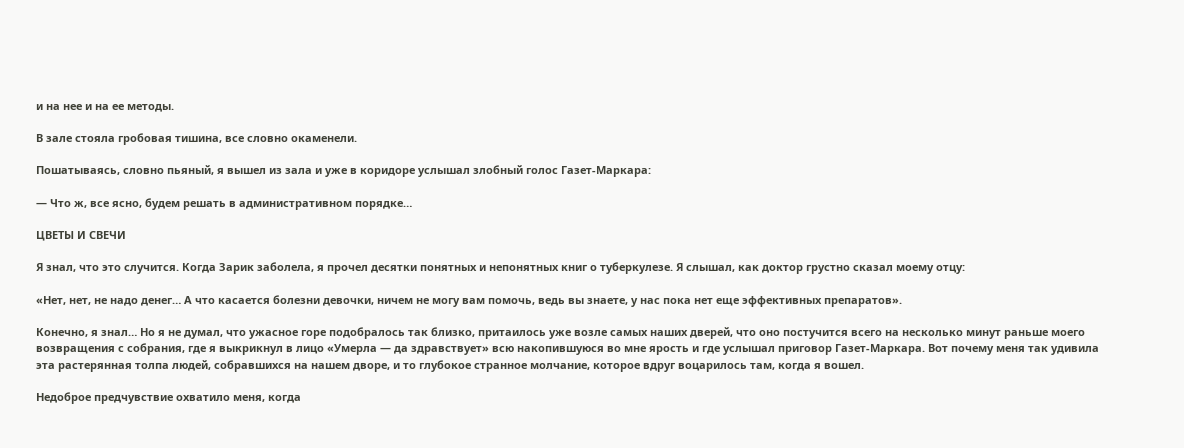и на нее и на ее методы.

В зале стояла гробовая тишина, все словно окаменели.

Пошатываясь, словно пьяный, я вышел из зала и уже в коридоре услышал злобный голос Газет-Маркара:

— Что ж, все ясно, будем решать в административном порядке…

ЦВЕТЫ И СВЕЧИ

Я знал, что это случится. Когда Зарик заболела, я прочел десятки понятных и непонятных книг о туберкулезе. Я слышал, как доктор грустно сказал моему отцу:

«Нет, нет, не надо денег… А что касается болезни девочки, ничем не могу вам помочь, ведь вы знаете, у нас пока нет еще эффективных препаратов».

Конечно, я знал… Но я не думал, что ужасное горе подобралось так близко, притаилось уже возле самых наших дверей, что оно постучится всего на несколько минут раньше моего возвращения с собрания, где я выкрикнул в лицо «Умерла — да здравствует» всю накопившуюся во мне ярость и где услышал приговор Газет-Маркара. Вот почему меня так удивила эта растерянная толпа людей, собравшихся на нашем дворе, и то глубокое странное молчание, которое вдруг воцарилось там, когда я вошел.

Недоброе предчувствие охватило меня, когда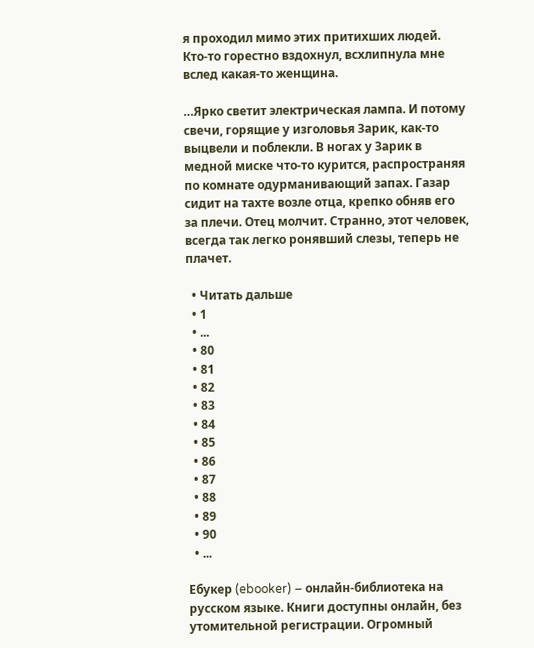я проходил мимо этих притихших людей. Кто-то горестно вздохнул, всхлипнула мне вслед какая-то женщина.

…Ярко светит электрическая лампа. И потому свечи, горящие у изголовья Зарик, как-то выцвели и поблекли. В ногах у Зарик в медной миске что-то курится, распространяя по комнате одурманивающий запах. Газар сидит на тахте возле отца, крепко обняв его за плечи. Отец молчит. Странно, этот человек, всегда так легко ронявший слезы, теперь не плачет.

  • Читать дальше
  • 1
  • ...
  • 80
  • 81
  • 82
  • 83
  • 84
  • 85
  • 86
  • 87
  • 88
  • 89
  • 90
  • ...

Ебукер (ebooker) – онлайн-библиотека на русском языке. Книги доступны онлайн, без утомительной регистрации. Огромный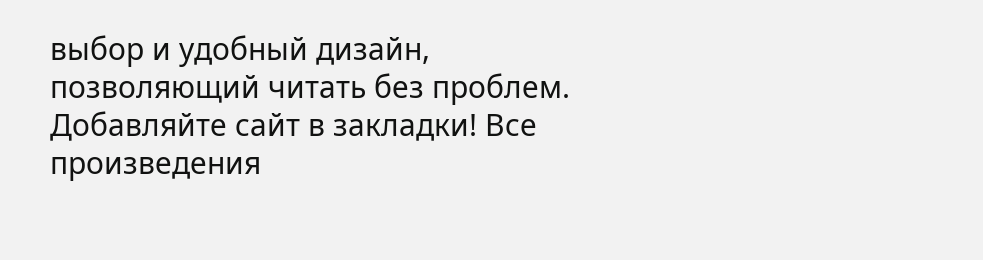выбор и удобный дизайн, позволяющий читать без проблем. Добавляйте сайт в закладки! Все произведения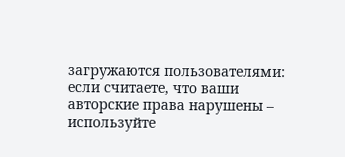загружаются пользователями: если считаете, что ваши авторские права нарушены – используйте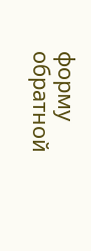форму обратной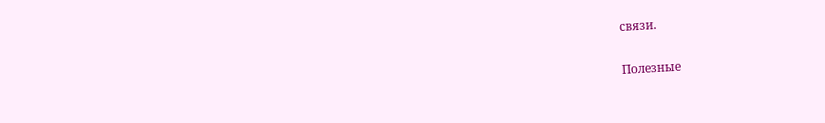связи.

Полезные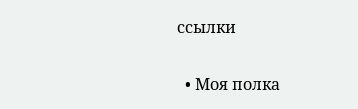ссылки

  • Моя полка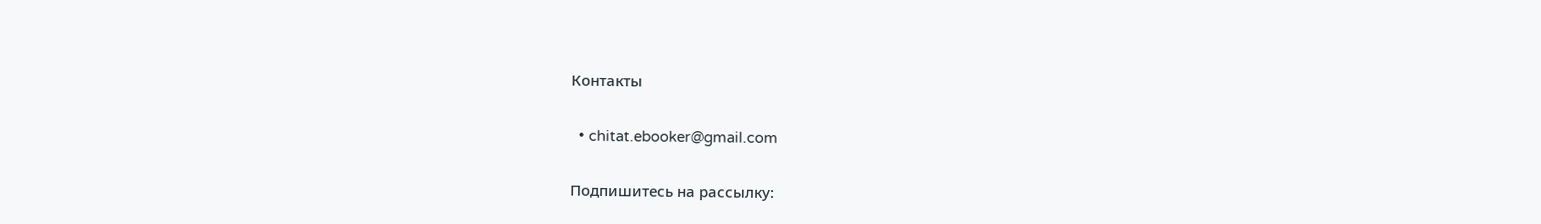Контакты

  • chitat.ebooker@gmail.com

Подпишитесь на рассылку: